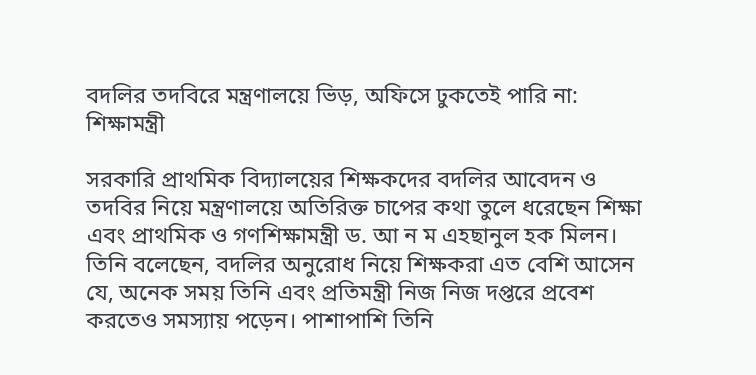বদলির তদবিরে মন্ত্রণালয়ে ভিড়, অফিসে ঢুকতেই পারি না: শিক্ষামন্ত্রী

সরকারি প্রাথমিক বিদ্যালয়ের শিক্ষকদের বদলির আবেদন ও তদবির নিয়ে মন্ত্রণালয়ে অতিরিক্ত চাপের কথা তুলে ধরেছেন শিক্ষা এবং প্রাথমিক ও গণশিক্ষামন্ত্রী ড. আ ন ম এহছানুল হক মিলন। তিনি বলেছেন, বদলির অনুরোধ নিয়ে শিক্ষকরা এত বেশি আসেন যে, অনেক সময় তিনি এবং প্রতিমন্ত্রী নিজ নিজ দপ্তরে প্রবেশ করতেও সমস্যায় পড়েন। পাশাপাশি তিনি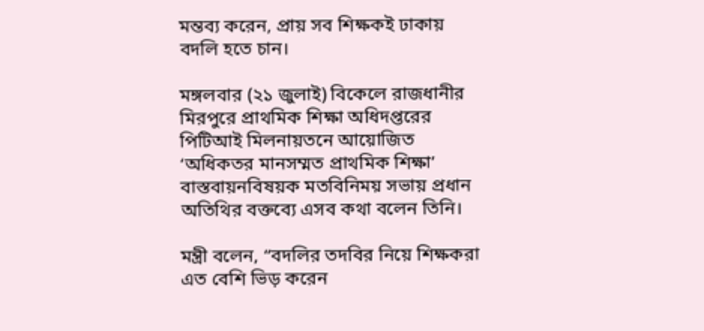মন্তব্য করেন, প্রায় সব শিক্ষকই ঢাকায় বদলি হতে চান।

মঙ্গলবার (২১ জুলাই) বিকেলে রাজধানীর মিরপুরে প্রাথমিক শিক্ষা অধিদপ্তরের পিটিআই মিলনায়তনে আয়োজিত ‘অধিকতর মানসম্মত প্রাথমিক শিক্ষা’ বাস্তবায়নবিষয়ক মতবিনিময় সভায় প্রধান অতিথির বক্তব্যে এসব কথা বলেন তিনি।

মন্ত্রী বলেন, “বদলির তদবির নিয়ে শিক্ষকরা এত বেশি ভিড় করেন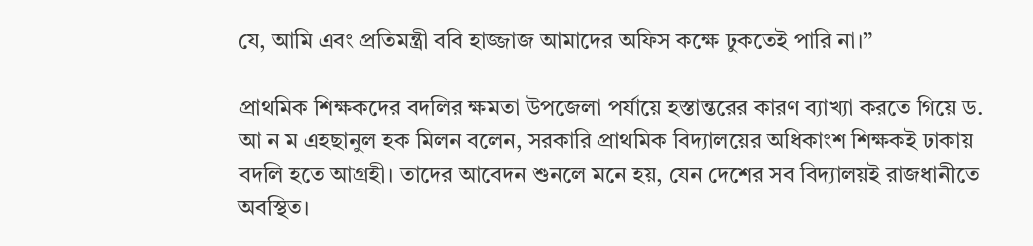যে, আমি এবং প্রতিমন্ত্রী ববি হাজ্জাজ আমাদের অফিস কক্ষে ঢুকতেই পারি না।”

প্রাথমিক শিক্ষকদের বদলির ক্ষমতা উপজেলা পর্যায়ে হস্তান্তরের কারণ ব্যাখ্যা করতে গিয়ে ড. আ ন ম এহছানুল হক মিলন বলেন, সরকারি প্রাথমিক বিদ্যালয়ের অধিকাংশ শিক্ষকই ঢাকায় বদলি হতে আগ্রহী। তাদের আবেদন শুনলে মনে হয়, যেন দেশের সব বিদ্যালয়ই রাজধানীতে অবস্থিত।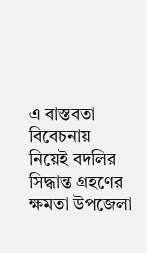এ বাস্তবতা বিবেচনায় নিয়েই বদলির সিদ্ধান্ত গ্রহণের ক্ষমতা উপজেলা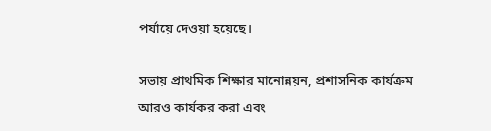পর্যায়ে দেওয়া হয়েছে।

সভায় প্রাথমিক শিক্ষার মানোন্নয়ন, প্রশাসনিক কার্যক্রম আরও কার্যকর করা এবং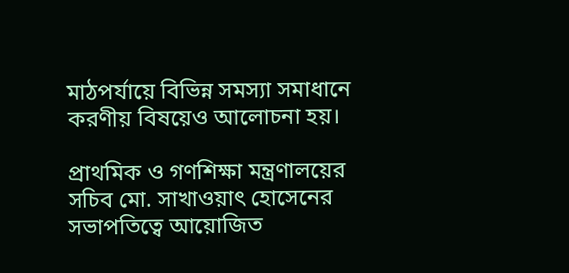মাঠপর্যায়ে বিভিন্ন সমস্যা সমাধানে করণীয় বিষয়েও আলোচনা হয়।

প্রাথমিক ও গণশিক্ষা মন্ত্রণালয়ের সচিব মো. সাখাওয়াৎ হোসেনের সভাপতিত্বে আয়োজিত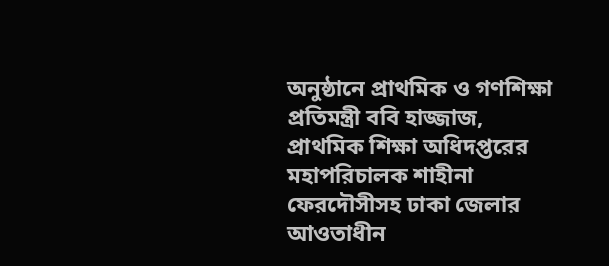অনুষ্ঠানে প্রাথমিক ও গণশিক্ষা প্রতিমন্ত্রী ববি হাজ্জাজ, প্রাথমিক শিক্ষা অধিদপ্তরের মহাপরিচালক শাহীনা ফেরদৌসীসহ ঢাকা জেলার আওতাধীন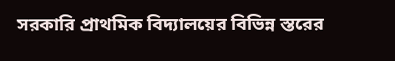সরকারি প্রাথমিক বিদ্যালয়ের বিভিন্ন স্তরের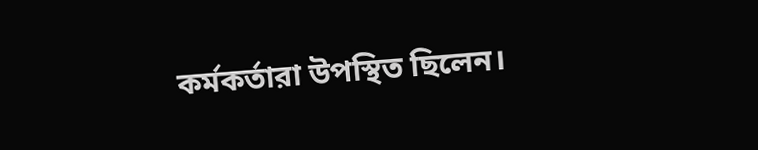কর্মকর্তারা উপস্থিত ছিলেন।